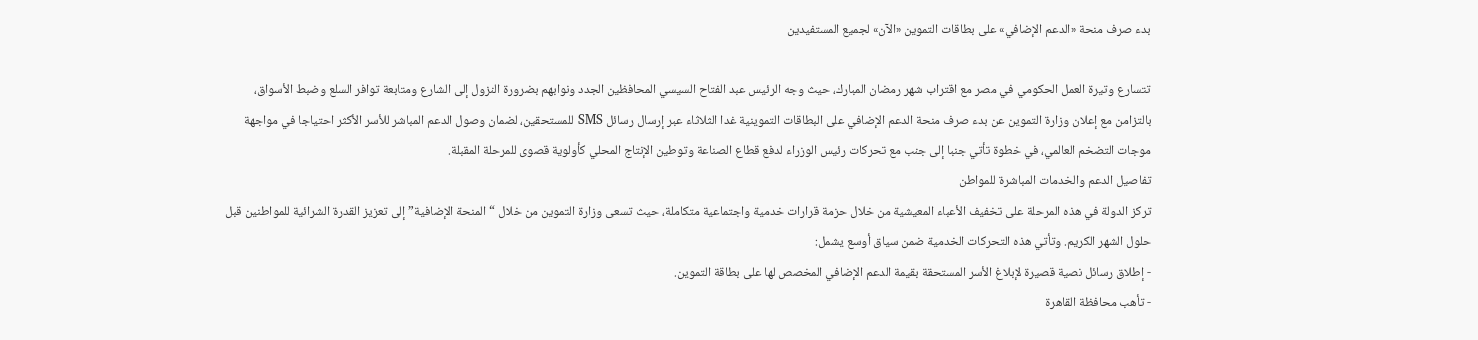بدء صرف منحة «الدعم الإضافي» على بطاقات التموين «الآن» لجميع المستفيدين

تتسارع وتيرة العمل الحكومي في مصر مع اقتراب شهر رمضان المبارك، حيث وجه الرئيس عبد الفتاح السيسي المحافظين الجدد ونوابهم بضرورة النزول إلى الشارع ومتابعة توافر السلع وضبط الأسواق، بالتزامن مع إعلان وزارة التموين عن بدء صرف منحة الدعم الإضافي على البطاقات التموينية غدا الثلاثاء عبر إرسال رسائل SMS للمستحقين، لضمان وصول الدعم المباشر للأسر الأكثر احتياجا في مواجهة موجات التضخم العالمي، في خطوة تأتي جنبا إلى جنب مع تحركات رئيس الوزراء لدفع قطاع الصناعة وتوطين الإنتاج المحلي كأولوية قصوى للمرحلة المقبلة.
تفاصيل الدعم والخدمات المباشرة للمواطن
تركز الدولة في هذه المرحلة على تخفيف الأعباء المعيشية من خلال حزمة قرارات خدمية واجتماعية متكاملة، حيث تسعى وزارة التموين من خلال “المنحة الإضافية” إلى تعزيز القدرة الشرائية للمواطنين قبل حلول الشهر الكريم. وتأتي هذه التحركات الخدمية ضمن سياق أوسع يشمل:
- إطلاق رسائل نصية قصيرة لإبلاغ الأسر المستحقة بقيمة الدعم الإضافي المخصص لها على بطاقة التموين.
- تأهب محافظة القاهرة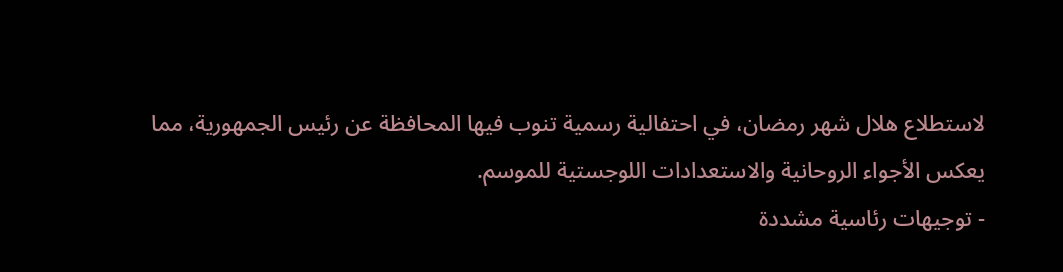لاستطلاع هلال شهر رمضان، في احتفالية رسمية تنوب فيها المحافظة عن رئيس الجمهورية، مما يعكس الأجواء الروحانية والاستعدادات اللوجستية للموسم.
- توجيهات رئاسية مشددة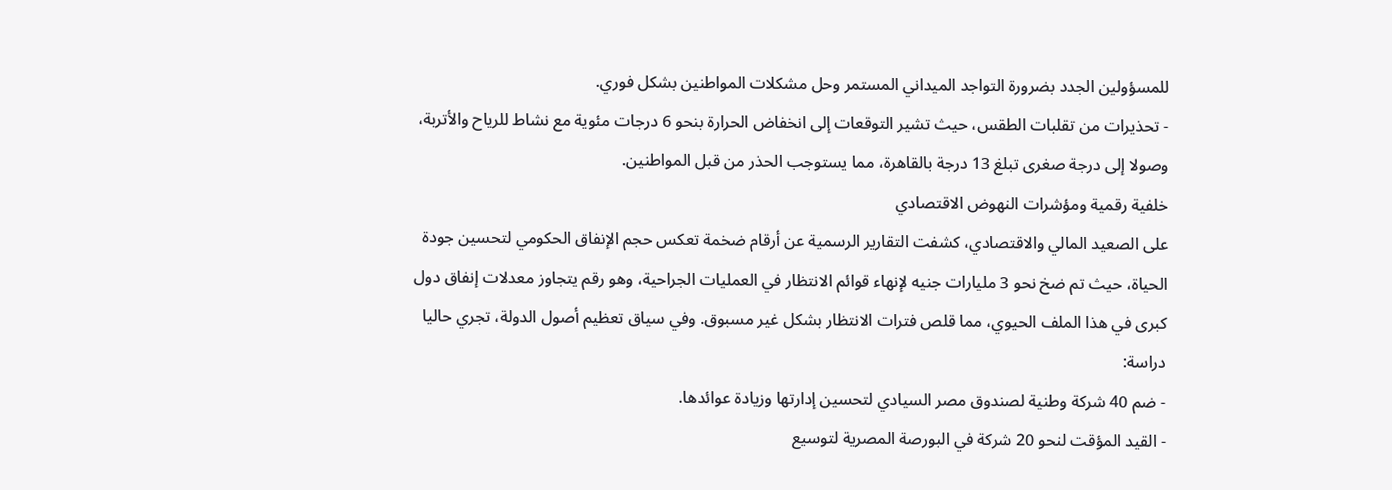للمسؤولين الجدد بضرورة التواجد الميداني المستمر وحل مشكلات المواطنين بشكل فوري.
- تحذيرات من تقلبات الطقس، حيث تشير التوقعات إلى انخفاض الحرارة بنحو 6 درجات مئوية مع نشاط للرياح والأتربة، وصولا إلى درجة صغرى تبلغ 13 درجة بالقاهرة، مما يستوجب الحذر من قبل المواطنين.
خلفية رقمية ومؤشرات النهوض الاقتصادي
على الصعيد المالي والاقتصادي، كشفت التقارير الرسمية عن أرقام ضخمة تعكس حجم الإنفاق الحكومي لتحسين جودة الحياة، حيث تم ضخ نحو 3 مليارات جنيه لإنهاء قوائم الانتظار في العمليات الجراحية، وهو رقم يتجاوز معدلات إنفاق دول كبرى في هذا الملف الحيوي، مما قلص فترات الانتظار بشكل غير مسبوق. وفي سياق تعظيم أصول الدولة، تجري حاليا دراسة:
- ضم 40 شركة وطنية لصندوق مصر السيادي لتحسين إدارتها وزيادة عوائدها.
- القيد المؤقت لنحو 20 شركة في البورصة المصرية لتوسيع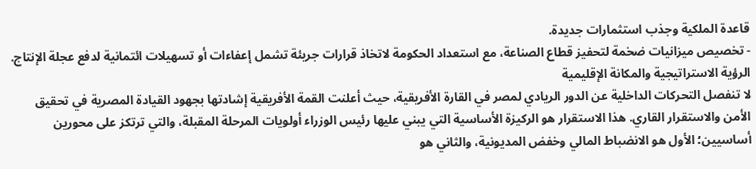قاعدة الملكية وجذب استثمارات جديدة.
- تخصيص ميزانيات ضخمة لتحفيز قطاع الصناعة، مع استعداد الحكومة لاتخاذ قرارات جريئة تشمل إعفاءات أو تسهيلات ائتمانية لدفع عجلة الإنتاج.
الرؤية الاستراتيجية والمكانة الإقليمية
لا تنفصل التحركات الداخلية عن الدور الريادي لمصر في القارة الأفريقية، حيث أعلنت القمة الأفريقية إشادتها بجهود القيادة المصرية في تحقيق الأمن والاستقرار القاري. هذا الاستقرار هو الركيزة الأساسية التي يبني عليها رئيس الوزراء أولويات المرحلة المقبلة، والتي ترتكز على محورين أساسيين؛ الأول هو الانضباط المالي وخفض المديونية، والثاني هو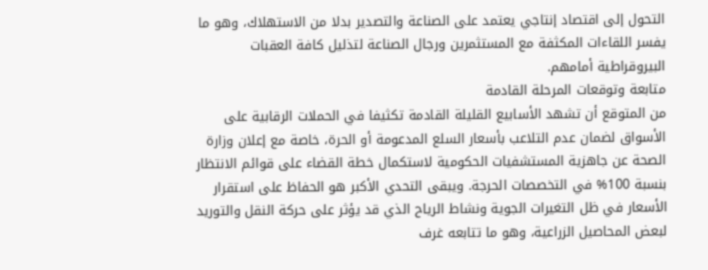التحول إلى اقتصاد إنتاجي يعتمد على الصناعة والتصدير بدلا من الاستهلاك، وهو ما يفسر اللقاءات المكثفة مع المستثمرين ورجال الصناعة لتذليل كافة العقبات البيروقراطية أمامهم.
متابعة وتوقعات المرحلة القادمة
من المتوقع أن تشهد الأسابيع القليلة القادمة تكثيفا في الحملات الرقابية على الأسواق لضمان عدم التلاعب بأسعار السلع المدعومة أو الحرة، خاصة مع إعلان وزارة الصحة عن جاهزية المستشفيات الحكومية لاستكمال خطة القضاء على قوائم الانتظار بنسبة 100% في التخصصات الحرجة. ويبقى التحدي الأكبر هو الحفاظ على استقرار الأسعار في ظل التغيرات الجوية ونشاط الرياح الذي قد يؤثر على حركة النقل والتوريد لبعض المحاصيل الزراعية، وهو ما تتابعه غرف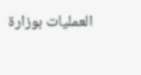العمليات بوزارة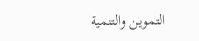التموين والتنمية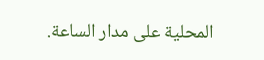المحلية على مدار الساعة.